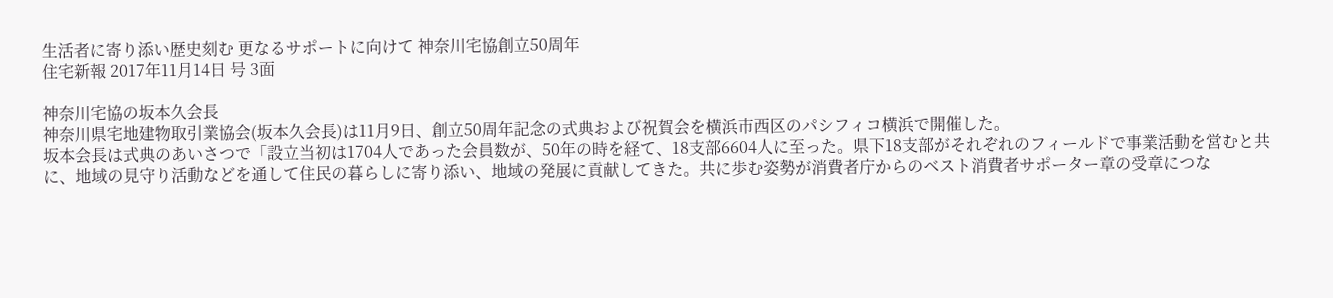生活者に寄り添い歴史刻む 更なるサポートに向けて 神奈川宅協創立50周年
住宅新報 2017年11月14日 号 3面

神奈川宅協の坂本久会長
神奈川県宅地建物取引業協会(坂本久会長)は11月9日、創立50周年記念の式典および祝賀会を横浜市西区のパシフィコ横浜で開催した。
坂本会長は式典のあいさつで「設立当初は1704人であった会員数が、50年の時を経て、18支部6604人に至った。県下18支部がそれぞれのフィールドで事業活動を営むと共に、地域の見守り活動などを通して住民の暮らしに寄り添い、地域の発展に貢献してきた。共に歩む姿勢が消費者庁からのベスト消費者サポーター章の受章につな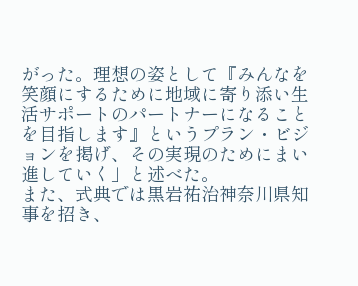がった。理想の姿として『みんなを笑顔にするために地域に寄り添い生活サポートのパートナーになることを目指します』というプラン・ビジョンを掲げ、その実現のためにまい進していく」と述べた。
また、式典では黒岩祐治神奈川県知事を招き、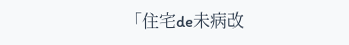「住宅de未病改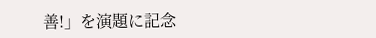善!」を演題に記念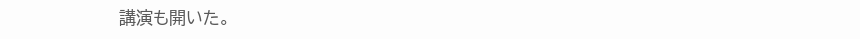講演も開いた。